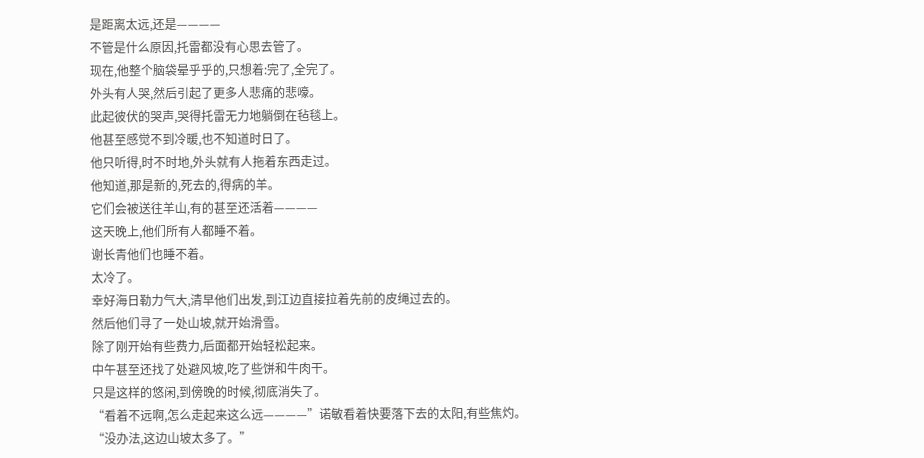是距离太远,还是————
不管是什么原因,托雷都没有心思去管了。
现在,他整个脑袋晕乎乎的,只想着:完了,全完了。
外头有人哭,然后引起了更多人悲痛的悲嚎。
此起彼伏的哭声,哭得托雷无力地躺倒在毡毯上。
他甚至感觉不到冷暖,也不知道时日了。
他只听得,时不时地,外头就有人拖着东西走过。
他知道,那是新的,死去的,得病的羊。
它们会被送往羊山,有的甚至还活着————
这天晚上,他们所有人都睡不着。
谢长青他们也睡不着。
太冷了。
幸好海日勒力气大,清早他们出发,到江边直接拉着先前的皮绳过去的。
然后他们寻了一处山坡,就开始滑雪。
除了刚开始有些费力,后面都开始轻松起来。
中午甚至还找了处避风坡,吃了些饼和牛肉干。
只是这样的悠闲,到傍晚的时候,彻底消失了。
“看着不远啊,怎么走起来这么远————”诺敏看着快要落下去的太阳,有些焦灼。
“没办法,这边山坡太多了。”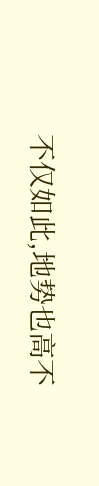不仅如此,地势也高不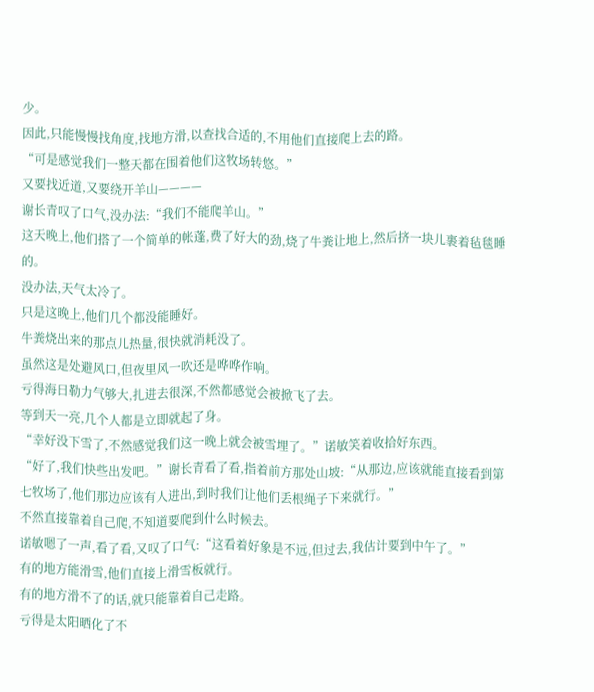少。
因此,只能慢慢找角度,找地方滑,以查找合适的,不用他们直接爬上去的路。
“可是感觉我们一整天都在围着他们这牧场转悠。”
又要找近道,又要绕开羊山————
谢长青叹了口气,没办法:“我们不能爬羊山。”
这天晚上,他们搭了一个简单的帐蓬,费了好大的劲,烧了牛粪让地上,然后挤一块儿裹着毡毯睡的。
没办法,天气太冷了。
只是这晚上,他们几个都没能睡好。
牛粪烧出来的那点儿热量,很快就消耗没了。
虽然这是处避风口,但夜里风一吹还是哗哗作响。
亏得海日勒力气够大,扎进去很深,不然都感觉会被掀飞了去。
等到天一亮,几个人都是立即就起了身。
“幸好没下雪了,不然感觉我们这一晚上就会被雪埋了。”诺敏笑着收拾好东西。
“好了,我们快些出发吧。”谢长青看了看,指着前方那处山坡:“从那边,应该就能直接看到第七牧场了,他们那边应该有人进出,到时我们让他们丢根绳子下来就行。”
不然直接靠着自己爬,不知道要爬到什么时候去。
诺敏嗯了一声,看了看,又叹了口气:“这看着好象是不远,但过去,我估计要到中午了。”
有的地方能滑雪,他们直接上滑雪板就行。
有的地方滑不了的话,就只能靠着自己走路。
亏得是太阳晒化了不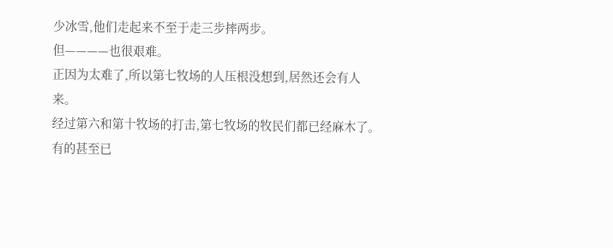少冰雪,他们走起来不至于走三步摔两步。
但————也很艰难。
正因为太难了,所以第七牧场的人压根没想到,居然还会有人来。
经过第六和第十牧场的打击,第七牧场的牧民们都已经麻木了。
有的甚至已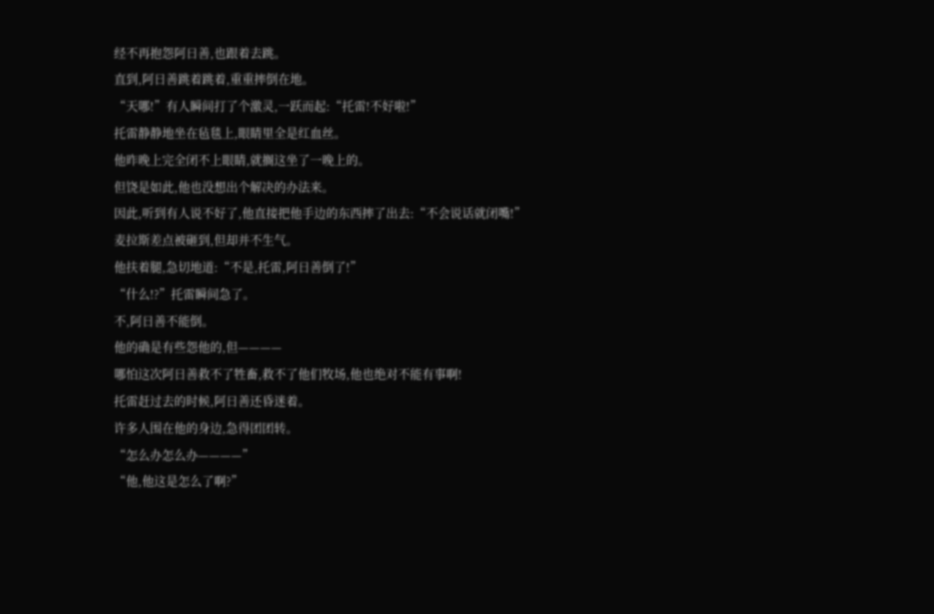经不再抱怨阿日善,也跟着去跳。
直到,阿日善跳着跳着,重重摔倒在地。
“天哪!”有人瞬间打了个激灵,一跃而起:“托雷!不好啦!”
托雷静静地坐在毡毯上,眼睛里全是红血丝。
他昨晚上完全闭不上眼睛,就搁这坐了一晚上的。
但饶是如此,他也没想出个解决的办法来。
因此,听到有人说不好了,他直接把他手边的东西摔了出去:“不会说话就闭嘴!”
麦拉斯差点被砸到,但却并不生气。
他扶着腿,急切地道:“不是,托雷,阿日善倒了!”
“什么!?”托雷瞬间急了。
不,阿日善不能倒。
他的确是有些怨他的,但————
哪怕这次阿日善救不了牲畜,救不了他们牧场,他也绝对不能有事啊!
托雷赶过去的时候,阿日善还昏迷着。
许多人围在他的身边,急得团团转。
“怎么办怎么办————”
“他,他这是怎么了啊?”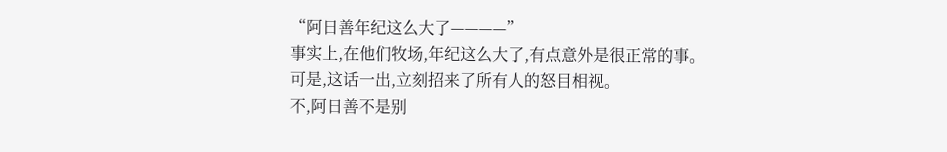“阿日善年纪这么大了————”
事实上,在他们牧场,年纪这么大了,有点意外是很正常的事。
可是,这话一出,立刻招来了所有人的怒目相视。
不,阿日善不是别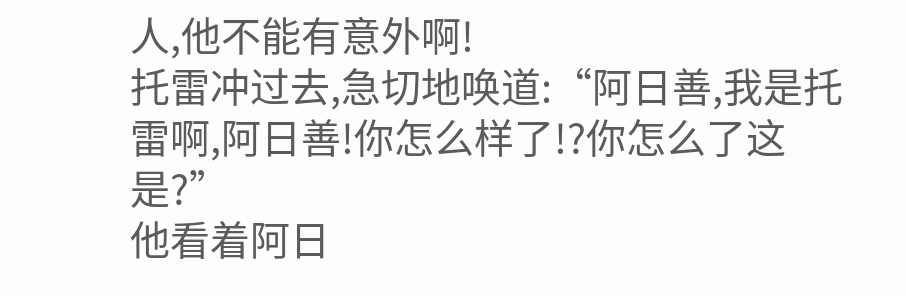人,他不能有意外啊!
托雷冲过去,急切地唤道:“阿日善,我是托雷啊,阿日善!你怎么样了!?你怎么了这是?”
他看着阿日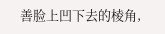善脸上凹下去的棱角,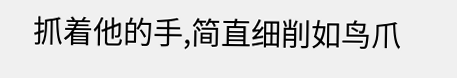抓着他的手,简直细削如鸟爪